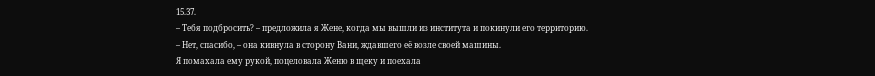15.37.
– Тебя подбросить? – предложила я Жене, когда мы вышли из института и покинули его территорию.
– Нет, спасибо, – она кивнула в сторону Вани, ждавшего её возле своей машины.
Я помахала ему рукой, поцеловала Женю в щеку и поехала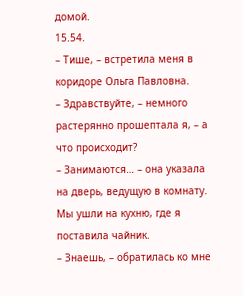домой.
15.54.
– Тише, – встретила меня в коридоре Ольга Павловна.
– Здравствуйте, – немного растерянно прошептала я, – а что происходит?
– Занимаются… – она указала на дверь, ведущую в комнату.
Мы ушли на кухню, где я поставила чайник.
– Знаешь, – обратилась ко мне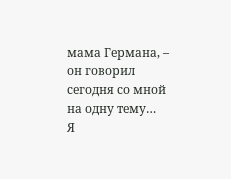мама Германа, – он говорил сегодня со мной на одну тему…
Я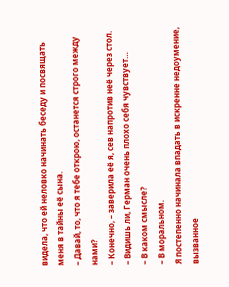видела, что ей неловко начинать беседу и посвящать меня в тайны её сына.
– Давай, то, что я тебе открою, останется строго между нами?
– Конечно, – заверила её я, сев напротив неё через стол.
– Видишь ли, Герман очень плохо себя чувствует…
– В каком смысле?
– В моральном.
Я постепенно начинала впадать в искренне недоумение, вызванное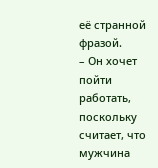её странной фразой.
– Он хочет пойти работать, поскольку считает, что мужчина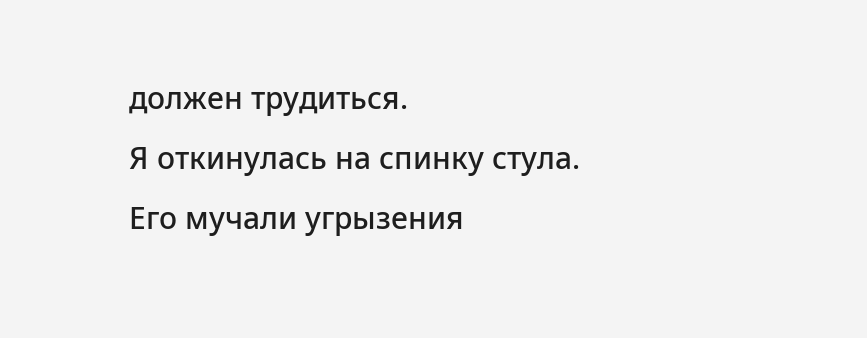должен трудиться.
Я откинулась на спинку стула. Его мучали угрызения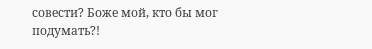совести? Боже мой, кто бы мог подумать?!